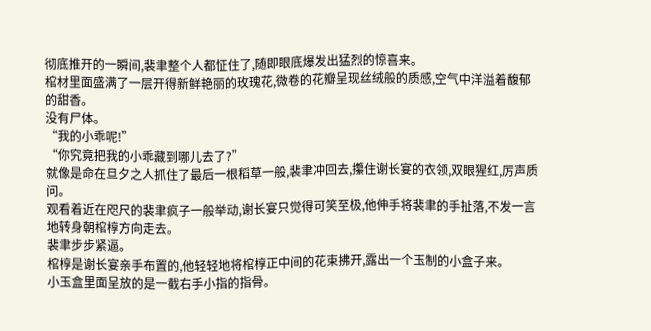彻底推开的一瞬间,裴聿整个人都怔住了,随即眼底爆发出猛烈的惊喜来。
棺材里面盛满了一层开得新鲜艳丽的玫瑰花,微卷的花瓣呈现丝绒般的质感,空气中洋溢着馥郁的甜香。
没有尸体。
“我的小乖呢!”
“你究竟把我的小乖藏到哪儿去了?”
就像是命在旦夕之人抓住了最后一根稻草一般,裴聿冲回去,攥住谢长宴的衣领,双眼猩红,厉声质问。
观看着近在咫尺的裴聿疯子一般举动,谢长宴只觉得可笑至极,他伸手将裴聿的手扯落,不发一言地转身朝棺椁方向走去。
裴聿步步紧逼。
棺椁是谢长宴亲手布置的,他轻轻地将棺椁正中间的花束拂开,露出一个玉制的小盒子来。
小玉盒里面呈放的是一截右手小指的指骨。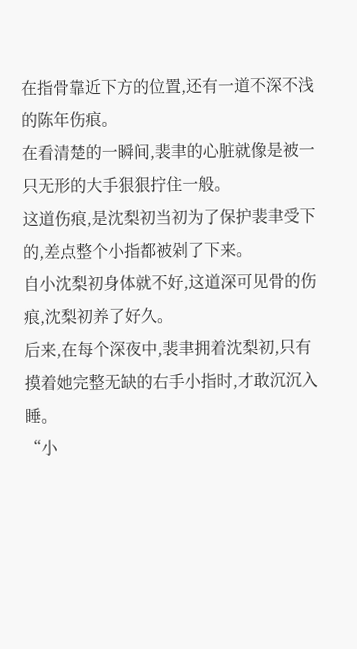在指骨靠近下方的位置,还有一道不深不浅的陈年伤痕。
在看清楚的一瞬间,裴聿的心脏就像是被一只无形的大手狠狠拧住一般。
这道伤痕,是沈梨初当初为了保护裴聿受下的,差点整个小指都被剁了下来。
自小沈梨初身体就不好,这道深可见骨的伤痕,沈梨初养了好久。
后来,在每个深夜中,裴聿拥着沈梨初,只有摸着她完整无缺的右手小指时,才敢沉沉入睡。
“小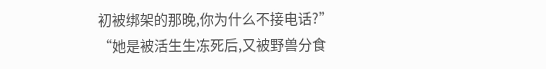初被绑架的那晚,你为什么不接电话?”
“她是被活生生冻死后,又被野兽分食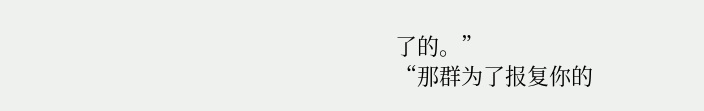了的。”
“那群为了报复你的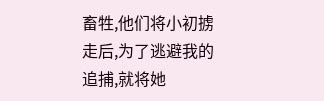畜牲,他们将小初掳走后,为了逃避我的追捕,就将她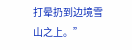打晕扔到边境雪山之上。”